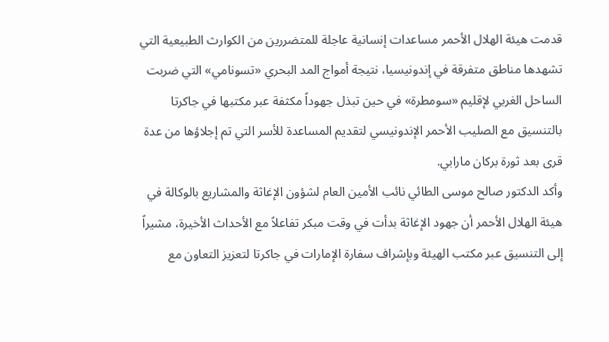قدمت هيئة الهلال الأحمر مساعدات إنسانية عاجلة للمتضررين من الكوارث الطبيعية التي تشهدها مناطق متفرقة في إندونيسيا، نتيجة أمواج المد البحري «تسونامي» التي ضربت الساحل الغربي لإقليم «سومطرة» في حين تبذل جهوداً مكثفة عبر مكتبها في جاكرتا بالتنسيق مع الصليب الأحمر الإندونيسي لتقديم المساعدة للأسر التي تم إجلاؤها من عدة قرى بعد ثورة بركان مارابي.
وأكد الدكتور صالح موسى الطائي نائب الأمين العام لشؤون الإغاثة والمشاريع بالوكالة في هيئة الهلال الأحمر أن جهود الإغاثة بدأت في وقت مبكر تفاعلاً مع الأحداث الأخيرة، مشيراً إلى التنسيق عبر مكتب الهيئة وبإشراف سفارة الإمارات في جاكرتا لتعزيز التعاون مع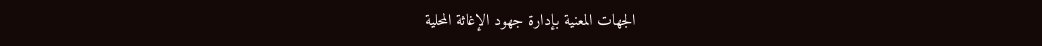الجهات المعنية بإدارة جهود الإغاثة المحلية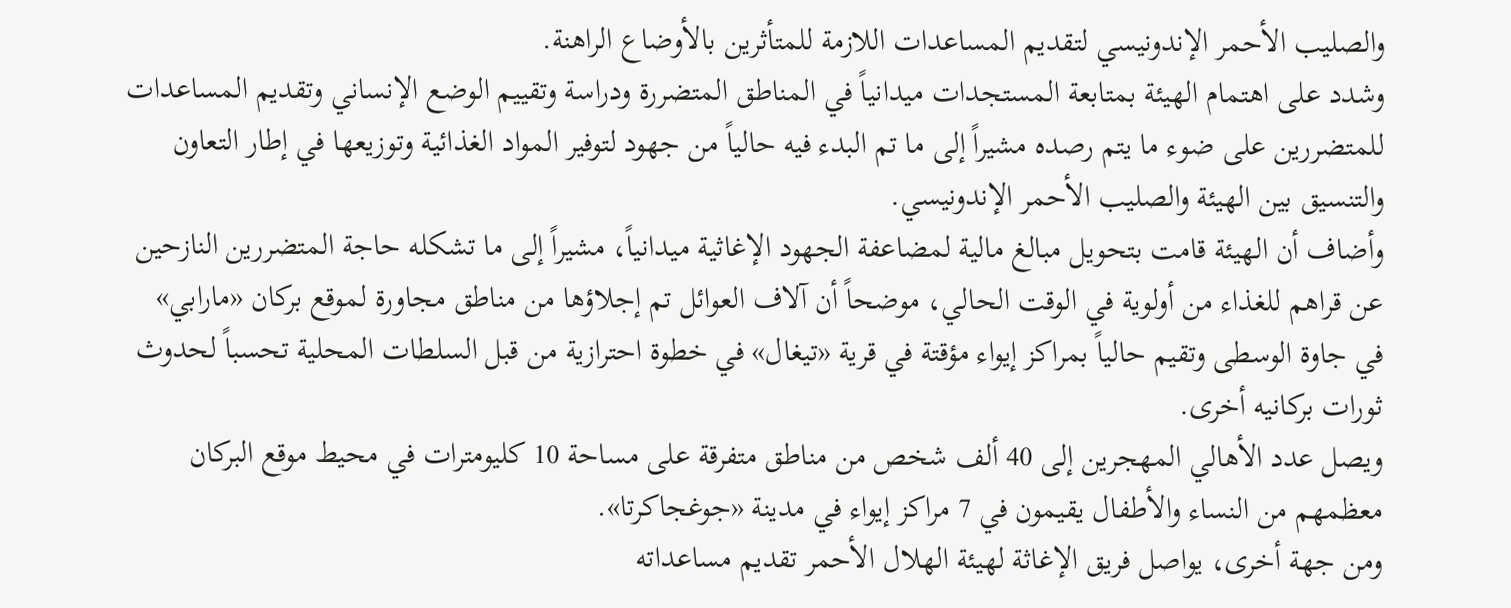والصليب الأحمر الإندونيسي لتقديم المساعدات اللازمة للمتأثرين بالأوضاع الراهنة.
وشدد على اهتمام الهيئة بمتابعة المستجدات ميدانياً في المناطق المتضررة ودراسة وتقييم الوضع الإنساني وتقديم المساعدات للمتضررين على ضوء ما يتم رصده مشيراً إلى ما تم البدء فيه حالياً من جهود لتوفير المواد الغذائية وتوزيعها في إطار التعاون والتنسيق بين الهيئة والصليب الأحمر الإندونيسي.
وأضاف أن الهيئة قامت بتحويل مبالغ مالية لمضاعفة الجهود الإغاثية ميدانياً، مشيراً إلى ما تشكله حاجة المتضررين النازحين عن قراهم للغذاء من أولوية في الوقت الحالي، موضحاً أن آلاف العوائل تم إجلاؤها من مناطق مجاورة لموقع بركان «مارابي» في جاوة الوسطى وتقيم حالياً بمراكز إيواء مؤقتة في قرية «تيغال» في خطوة احترازية من قبل السلطات المحلية تحسباً لحدوث ثورات بركانيه أخرى.
ويصل عدد الأهالي المهجرين إلى 40 ألف شخص من مناطق متفرقة على مساحة 10 كليومترات في محيط موقع البركان معظمهم من النساء والأطفال يقيمون في 7 مراكز إيواء في مدينة «جوغجاكرتا».
ومن جهة أخرى، يواصل فريق الإغاثة لهيئة الهلال الأحمر تقديم مساعداته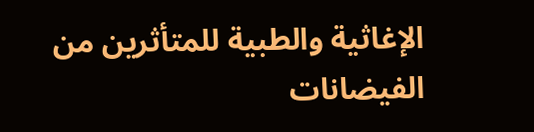الإغاثية والطبية للمتأثرين من الفيضانات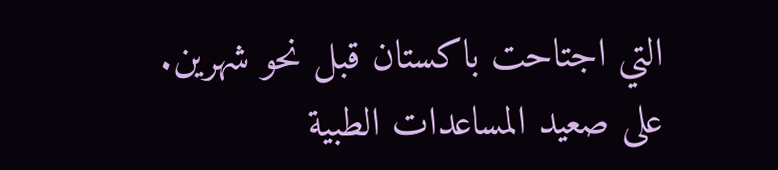التي اجتاحت باكستان قبل نحو شهرين.
على صعيد المساعدات الطبية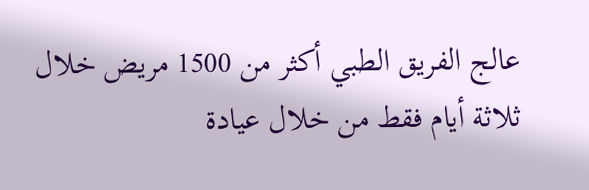عالج الفريق الطبي أكثر من 1500 مريض خلال ثلاثة أيام فقط من خلال عيادة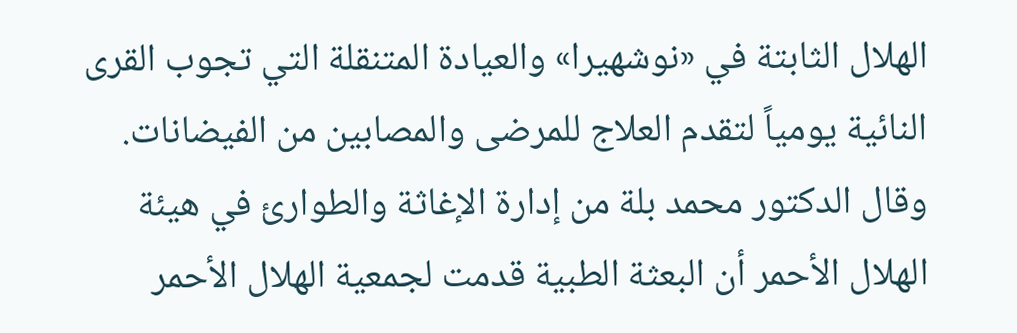الهلال الثابتة في «نوشهيرا» والعيادة المتنقلة التي تجوب القرى النائية يومياً لتقدم العلاج للمرضى والمصابين من الفيضانات.
وقال الدكتور محمد بلة من إدارة الإغاثة والطوارئ في هيئة الهلال الأحمر أن البعثة الطبية قدمت لجمعية الهلال الأحمر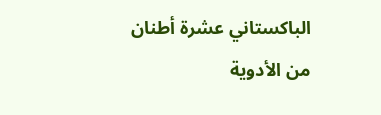الباكستاني عشرة أطنان من الأدوية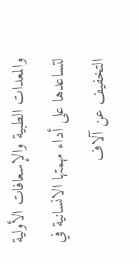والمعدات الطبية والإسعافات الأولية لتساعدها على أداء مهمتها الانسانية في التخفيف عن آلاف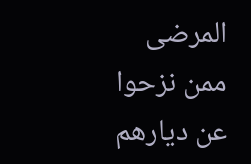المرضى ممن نزحوا عن ديارهم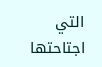التي اجتاحتها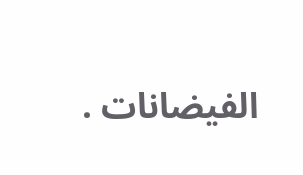الفيضانات .